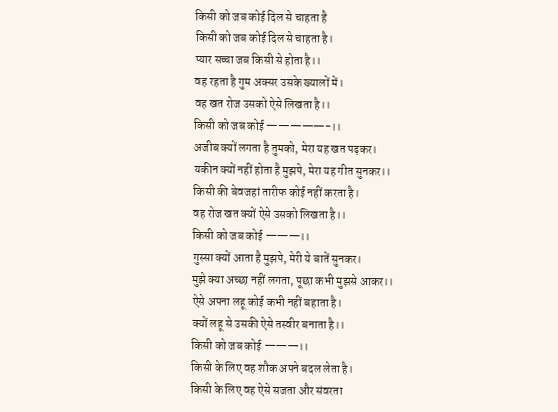किसी को जब कोई दिल से चाहता है
किसी को जब कोई दिल से चाहता है।
प्यार सच्चा जब किसी से होता है।।
वह रहता है गुम अक्सर उसके ख्यालों में।
वह खत रोज उसको ऐसे लिखता है।।
किसी को जब कोई —————-।।
अजीब क्यों लगता है तुमको, मेरा यह खत पढ़कर।
यकीन क्यों नहीं होता है मुझपे, मेरा यह गीत सुनकर।।
किसी की बेवजहां तारीफ कोई नहीं करता है।
वह रोज खत क्यों ऐसे उसको लिखता है।।
किसी को जब कोई ———।।
गुस्सा क्यों आता है मुझपे, मेरी ये बातें सुनकर।
मुझे क्या अच्छा नहीं लगता, पूछा कभी मुझसे आकर।।
ऐसे अपना लहू कोई कभी नहीं बहाता है।
क्यों लहू से उसकी ऐसे तस्वीर बनाता है।।
किसी को जब कोई ———।।
किसी के लिए वह शौक अपने बदल लेता है।
किसी के लिए वह ऐसे सजता और संवरता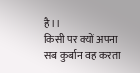है।।
किसी पर क्यों अपना सब कुर्बान वह करता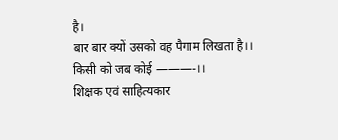है।
बार बार क्यों उसको वह पैगाम लिखता है।।
किसी को जब कोई ———-।।
शिक्षक एवं साहित्यकार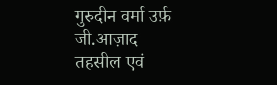गुरुदीन वर्मा उर्फ़ जी.आज़ाद
तहसील एवं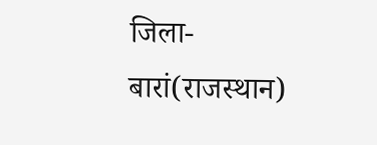जिला-बारां(राजस्थान)